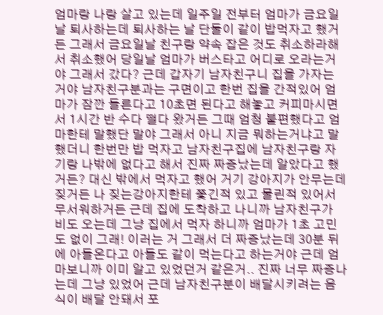엄마랑 나랑 살고 있는데 일주일 전부터 엄마가 금요일날 퇴사하는데 퇴사하는 날 단둘이 같이 밥먹자고 했거든 그래서 금요일날 친구랑 약속 잡은 것도 취소하라해서 취소했어 당일날 엄마가 버스타고 어디로 오라는거야 그래서 갔다? 근데 갑자기 남자친구니 집을 가자는 거야 남자친구분과는 구면이고 한번 집을 간적있어 엄마가 잠깐 들른다고 10초면 된다고 해놓고 커피마시면서 1시간 반 수다 떨다 왔거든 그때 엄청 불편했다고 엄마한테 말했단 말야 그래서 아니 지금 뭐하는거냐고 말했더니 한번만 밥 먹자고 남자친구집에 남자친구랑 자기랑 나밖에 없다고 해서 진짜 짜증났는데 알았다고 했거든? 대신 밖에서 먹자고 했어 거기 강아지가 안무는데 짖거든 나 짖는강아지한테 쫓긴적 있고 물린적 있어서 무서워하거든 근데 집에 도착하고 나니까 남자친구가 비도 오는데 그냥 집에서 먹자 하니까 엄마가 1초 고민도 없이 그래! 이러는 거 그래서 더 짜증났는데 30분 뒤에 아들온다고 아들도 같이 먹는다고 하는거야 근데 엄마보니까 이미 알고 있었던거 같은거.. 진짜 너무 짜증나는데 그냥 있었어 근데 남자친구분이 배달시키려는 음식이 배달 안돼서 포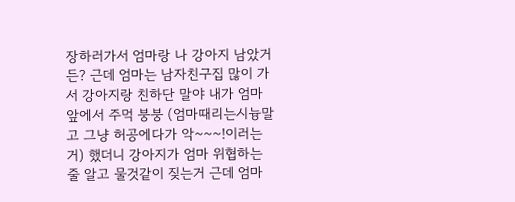장하러가서 엄마랑 나 강아지 남았거든? 근데 엄마는 남자친구집 많이 가서 강아지랑 친하단 말야 내가 엄마 앞에서 주먹 붕붕 (엄마때리는시늉말고 그냥 허공에다가 악~~~!이러는거) 했더니 강아지가 엄마 위협하는 줄 알고 물것같이 짖는거 근데 엄마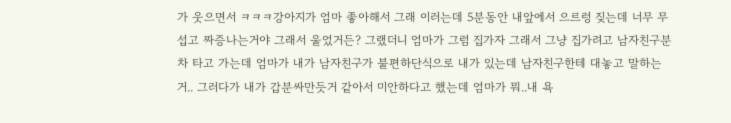가 웃으면서 ㅋㅋㅋ강아지가 엄마 좋아해서 그래 이러는데 5분동안 내앞에서 으르렁 짖는데 너무 무섭고 짜증나는거야 그래서 울었거든? 그랬더니 엄마가 그럼 집가자 그래서 그냥 집가려고 남자친구분 차 타고 가는데 엄마가 내가 남자친구가 불편하단식으로 내가 있는데 남자친구한테 대놓고 말하는거.. 그러다가 내가 갑분싸만듯거 같아서 미안하다고 했는데 엄마가 뭐..내 욕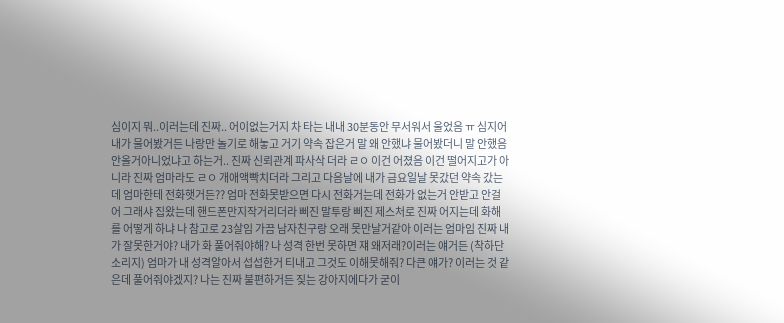심이지 뭐..이러는데 진짜.. 어이없는거지 차 타는 내내 30분동안 무서워서 울었음 ㅠ 심지어 내가 물어봤거든 나랑만 놀기로 해놓고 거기 약속 잡은거 말 왜 안했냐 물어봤더니 말 안했음 안올거아니었냐고 하는거.. 진짜 신뢰관계 파사삭 더라 ㄹㅇ 이건 어졌음 이건 떨어지고가 아니라 진짜 엄마라도 ㄹㅇ 개애액빡치더라 그리고 다음날에 내가 금요일날 못갔던 약속 갔는데 엄마한테 전화햇거든?? 엄마 전화못받으면 다시 전화거는데 전화가 없는거 안받고 안걸어 그래샤 집왔는데 핸드폰만지작거리더라 삐진 말투랑 삐진 제스처로 진짜 어지는데 화해를 어떻게 하냐 나 참고로 23살임 가끔 남자친구랑 오래 못만날거같아 이러는 엄마임 진짜 내가 잘못한거야? 내가 화 풀어줘야해? 나 성격 한번 못하면 쟤 왜저래?이러는 얘거든 (착하단 소리지) 엄마가 내 성격알아서 섭섭한거 티내고 그것도 이해못해줘? 다큰 얘가? 이러는 것 같은데 풀어줘야겠지? 나는 진짜 불편하거든 짖는 강아지에다가 굳이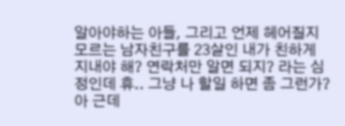알아야하는 아들, 그리고 언제 헤어질지 모르는 남자친구를 23살인 내가 친하게 지내야 해? 연락처만 알면 되지? 라는 심정인데 휴.. 그냥 나 할일 하면 좀 그런가? 아 근데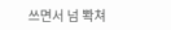쓰면서 넘 뽝쳐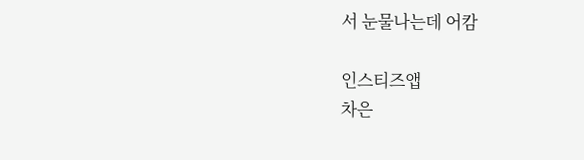서 눈물나는데 어캄

인스티즈앱
차은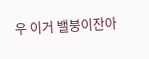우 이거 밸붕이잔아